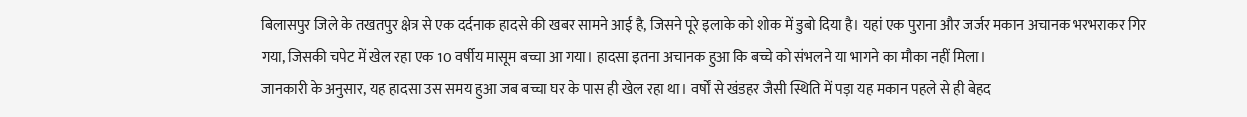बिलासपुर जिले के तखतपुर क्षेत्र से एक दर्दनाक हादसे की खबर सामने आई है, जिसने पूरे इलाके को शोक में डुबो दिया है। यहां एक पुराना और जर्जर मकान अचानक भरभराकर गिर गया, जिसकी चपेट में खेल रहा एक 10 वर्षीय मासूम बच्चा आ गया। हादसा इतना अचानक हुआ कि बच्चे को संभलने या भागने का मौका नहीं मिला।
जानकारी के अनुसार, यह हादसा उस समय हुआ जब बच्चा घर के पास ही खेल रहा था। वर्षों से खंडहर जैसी स्थिति में पड़ा यह मकान पहले से ही बेहद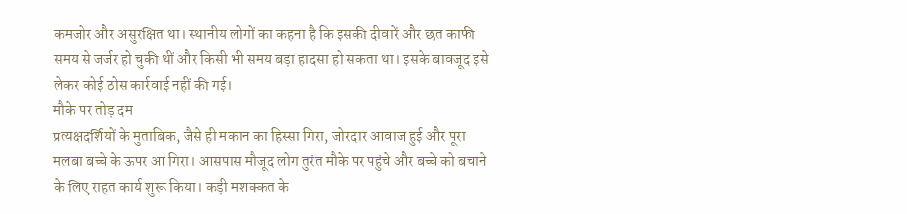कमजोर और असुरक्षित था। स्थानीय लोगों का कहना है कि इसकी दीवारें और छत काफी समय से जर्जर हो चुकी थीं और किसी भी समय बड़ा हादसा हो सकता था। इसके बावजूद इसे लेकर कोई ठोस कार्रवाई नहीं की गई।
मौके पर तोड़ दम
प्रत्यक्षदर्शियों के मुताबिक, जैसे ही मकान का हिस्सा गिरा, जोरदार आवाज हुई और पूरा मलबा बच्चे के ऊपर आ गिरा। आसपास मौजूद लोग तुरंत मौके पर पहुंचे और बच्चे को बचाने के लिए राहत कार्य शुरू किया। कड़ी मशक्कत के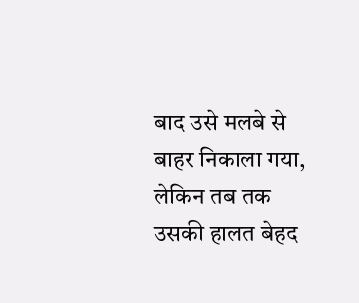बाद उसे मलबे से बाहर निकाला गया, लेकिन तब तक उसकी हालत बेहद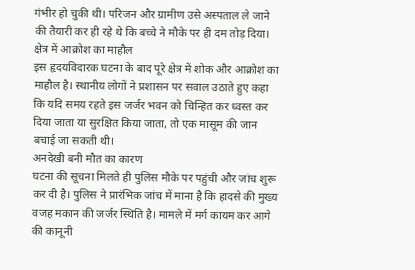गंभीर हो चुकी थी। परिजन और ग्रामीण उसे अस्पताल ले जाने की तैयारी कर ही रहे थे कि बच्चे ने मौके पर ही दम तोड़ दिया।
क्षेत्र में आक्रोश का माहौल
इस हृदयविदारक घटना के बाद पूरे क्षेत्र में शोक और आक्रोश का माहौल है। स्थानीय लोगों ने प्रशासन पर सवाल उठाते हुए कहा कि यदि समय रहते इस जर्जर भवन को चिन्हित कर ध्वस्त कर दिया जाता या सुरक्षित किया जाता, तो एक मासूम की जान बचाई जा सकती थी।
अनदेखी बनी मौत का कारण
घटना की सूचना मिलते ही पुलिस मौके पर पहुंची और जांच शुरू कर दी है। पुलिस ने प्रारंभिक जांच में माना है कि हादसे की मुख्य वजह मकान की जर्जर स्थिति है। मामले में मर्ग कायम कर आगे की कानूनी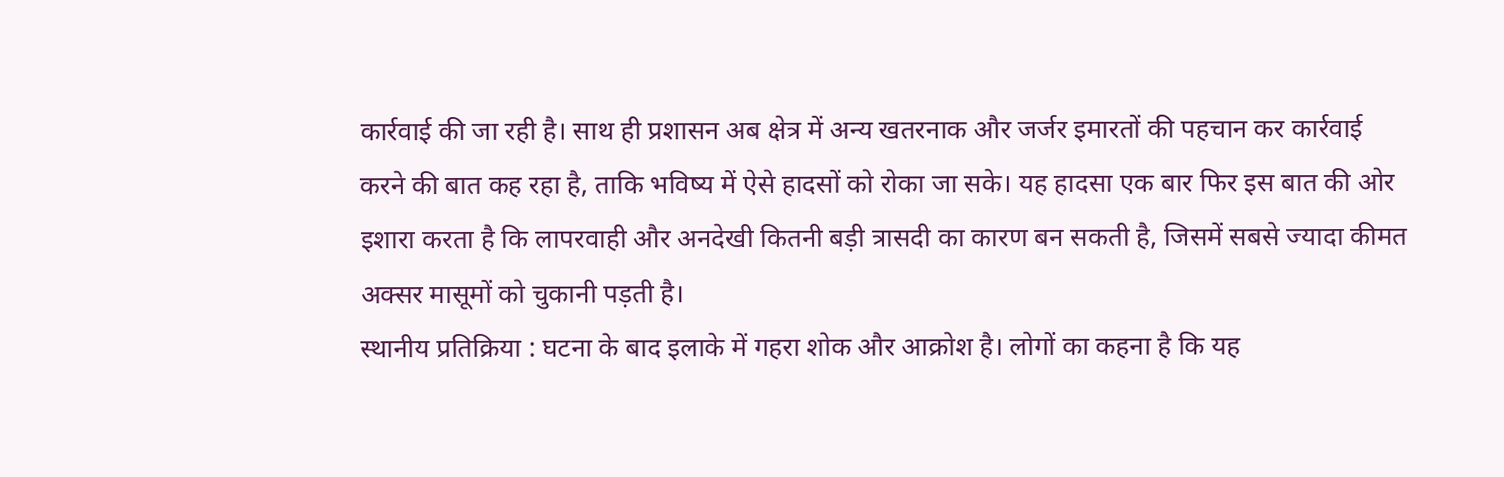कार्रवाई की जा रही है। साथ ही प्रशासन अब क्षेत्र में अन्य खतरनाक और जर्जर इमारतों की पहचान कर कार्रवाई करने की बात कह रहा है, ताकि भविष्य में ऐसे हादसों को रोका जा सके। यह हादसा एक बार फिर इस बात की ओर इशारा करता है कि लापरवाही और अनदेखी कितनी बड़ी त्रासदी का कारण बन सकती है, जिसमें सबसे ज्यादा कीमत अक्सर मासूमों को चुकानी पड़ती है।
स्थानीय प्रतिक्रिया : घटना के बाद इलाके में गहरा शोक और आक्रोश है। लोगों का कहना है कि यह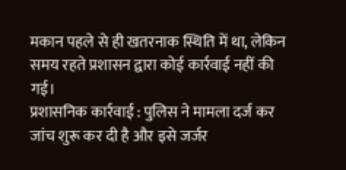मकान पहले से ही खतरनाक स्थिति में था, लेकिन समय रहते प्रशासन द्वारा कोई कार्रवाई नहीं की गई।
प्रशासनिक कार्रवाई : पुलिस ने मामला दर्ज कर जांच शुरू कर दी है और इसे जर्जर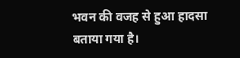भवन की वजह से हुआ हादसा बताया गया है।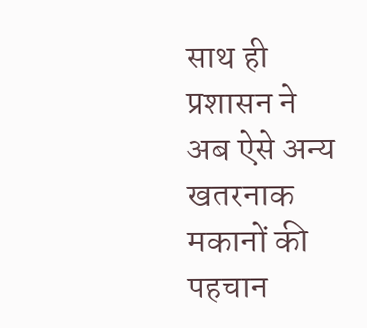साथ ही प्रशासन ने अब ऐसे अन्य खतरनाक मकानों की पहचान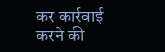कर कार्रवाई करने की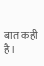बात कही है।